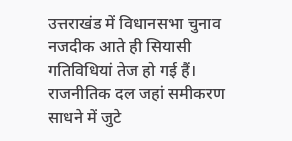उत्तराखंड में विधानसभा चुनाव नजदीक आते ही सियासी गतिविधियां तेज हो गई हैं। राजनीतिक दल जहां समीकरण साधने में जुटे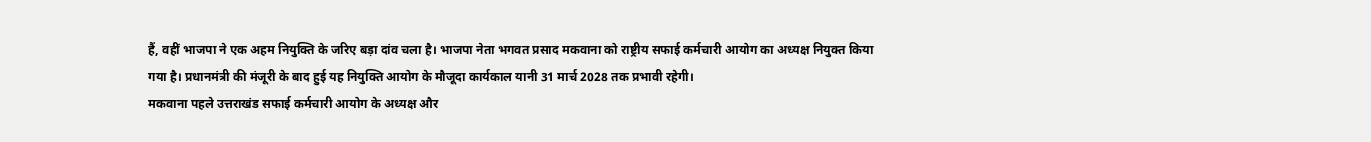हैं, वहीं भाजपा ने एक अहम नियुक्ति के जरिए बड़ा दांव चला है। भाजपा नेता भगवत प्रसाद मकवाना को राष्ट्रीय सफाई कर्मचारी आयोग का अध्यक्ष नियुक्त किया गया है। प्रधानमंत्री की मंजूरी के बाद हुई यह नियुक्ति आयोग के मौजूदा कार्यकाल यानी 31 मार्च 2028 तक प्रभावी रहेगी।
मकवाना पहले उत्तराखंड सफाई कर्मचारी आयोग के अध्यक्ष और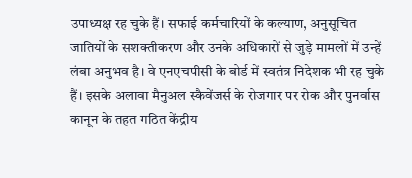उपाध्यक्ष रह चुके हैं। सफाई कर्मचारियों के कल्याण, अनुसूचित जातियों के सशक्तीकरण और उनके अधिकारों से जुड़े मामलों में उन्हें लंबा अनुभव है। वे एनएचपीसी के बोर्ड में स्वतंत्र निदेशक भी रह चुके हैं। इसके अलावा मैनुअल स्कैवेंजर्स के रोजगार पर रोक और पुनर्वास कानून के तहत गठित केंद्रीय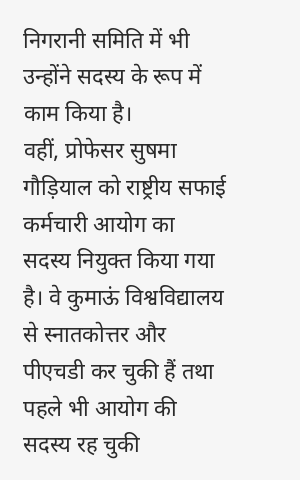निगरानी समिति में भी उन्होंने सदस्य के रूप में काम किया है।
वहीं, प्रोफेसर सुषमा गौड़ियाल को राष्ट्रीय सफाई कर्मचारी आयोग का सदस्य नियुक्त किया गया है। वे कुमाऊं विश्वविद्यालय से स्नातकोत्तर और पीएचडी कर चुकी हैं तथा पहले भी आयोग की सदस्य रह चुकी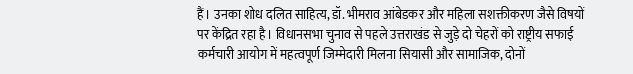हैं। उनका शोध दलित साहित्य, डॉ. भीमराव आंबेडकर और महिला सशक्तीकरण जैसे विषयों पर केंद्रित रहा है। विधानसभा चुनाव से पहले उत्तराखंड से जुड़े दो चेहरों को राष्ट्रीय सफाई कर्मचारी आयोग में महत्वपूर्ण जिम्मेदारी मिलना सियासी और सामाजिक, दोनों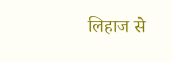लिहाज से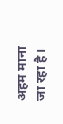अहम माना जा रहा है।